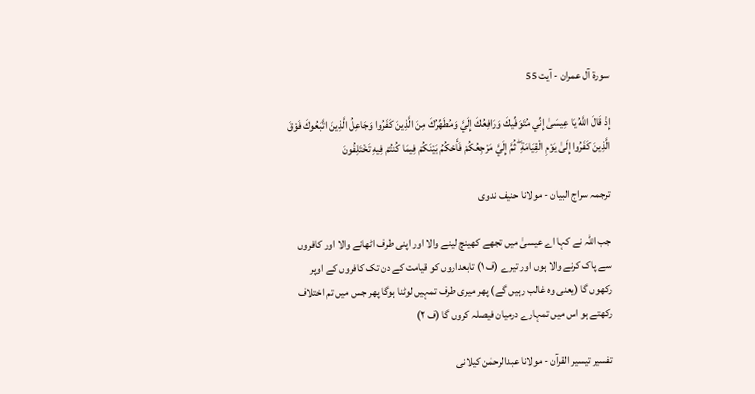سورة آل عمران - آیت 55

إِذْ قَالَ اللَّهُ يَا عِيسَىٰ إِنِّي مُتَوَفِّيكَ وَرَافِعُكَ إِلَيَّ وَمُطَهِّرُكَ مِنَ الَّذِينَ كَفَرُوا وَجَاعِلُ الَّذِينَ اتَّبَعُوكَ فَوْقَ الَّذِينَ كَفَرُوا إِلَىٰ يَوْمِ الْقِيَامَةِ ۖ ثُمَّ إِلَيَّ مَرْجِعُكُمْ فَأَحْكُمُ بَيْنَكُمْ فِيمَا كُنتُمْ فِيهِ تَخْتَلِفُونَ

ترجمہ سراج البیان - مولانا حنیف ندوی

جب اللہ نے کہا اے عیسیٰ میں تجھے کھینچ لینے والا اور اپنی طرف اٹھانے والا اور کافروں سے پاک کرنے والا ہوں اور تیرے (ف ١) تابعداروں کو قیامت کے دن تک کافروں کے اوپر رکھوں گا (یعنی وہ غالب رہیں گے) پھر میری طرف تمہیں لوٹنا ہوگا پھر جس میں تم اختلاف رکھتے ہو اس میں تمہارے درمیان فیصلہ کروں گا (ف ٢)

تفسیر تیسیر القرآن - مولانا عبدالرحمٰن کیلانی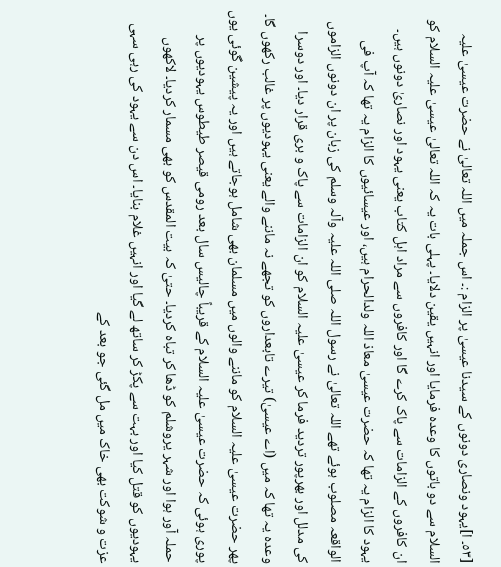[٥٣۔ ا]یہود ونصاری دونوں کے سیدنا عیسیٰ پر الزام :۔ اس جملہ میں اللہ تعالیٰ نے حضرت عیسیٰ علیہ السلام سے دو باتوں کا وعدہ فرمایا اور انہیں یقین دلایا۔ پہلی بات یہ کہ اللہ تعالیٰ عیسیٰ علیہ السلام کو ان کافروں کے الزامات سے پاک کرے گا اور کافروں سے مراد اہل کتاب یعنی یہود اور نصاریٰ دونوں ہیں۔ یہود کا الزام یہ تھا کہ حضرت عیسیٰ معاذ اللہ ولدالحرام ہیں، اور عیسائیوں کا الزام یہ تھا کہ آپ فی الواقعہ مصلوب ہوئے تھے اللہ تعالیٰ نے رسول اللہ صلی اللہ علیہ وآلہ وسلم کی زبان پر ان دونوں الزاموں کی مدلل اور بھرپور تردید فرما کر عیسیٰ علیہ السلام کو ان الزامات سے پاک و بری قرار دیا۔ اور دوسرا وعدہ یہ تھا کہ میں (اے عیسیٰ) تیرے تابعداروں کو تجھے نہ ماننے والے یعنی یہودیوں پر غالب رکھوں گا۔ پھر حضرت عیسیٰ علیہ السلام کو ماننے والوں میں مسلمان بھی شامل ہوجاتے ہیں اور یہ پیشین گوئی یوں پوری ہوئی کہ حضرت عیسیٰ علیہ السلام کے قریباً چالیس سال بعد رومی قیصر طیطوس یہودیوں پر حملہ آور ہوا اور شہر یروشلم کو ڈھا کر تباہ کردیا۔ حتیٰ کہ بیت المقدس کو بھی مسمار کردیا۔ لاکھوں یہودیوں کو قتل کیا اور بہت سے پکڑ کر ساتھ لے گیا اور انہیں غلام بنایا۔ اس دن سے یہود کی رہی سہی عزت و شوکت بھی خاک میں مل گئی جو بعد کے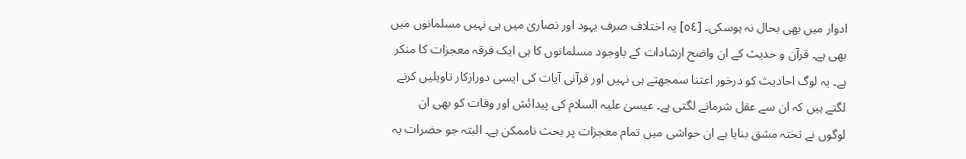ادوار میں بھی بحال نہ ہوسکی۔ [٥٤] یہ اختلاف صرف یہود اور نصاریٰ میں ہی نہیں مسلمانوں میں بھی ہے۔ قرآن و حدیث کے ان واضح ارشادات کے باوجود مسلمانوں کا ہی ایک فرقہ معجزات کا منکر ہے۔ یہ لوگ احادیث کو درخور اعتنا سمجھتے ہی نہیں اور قرآنی آیات کی ایسی دورازکار تاویلیں کرنے لگتے ہیں کہ ان سے عقل شرمانے لگتی ہے۔ عیسیٰ علیہ السلام کی پیدائش اور وفات کو بھی ان لوگوں نے تختہ مشق بنایا ہے ان حواشی میں تمام معجزات پر بحث ناممکن ہے۔ البتہ جو حضرات یہ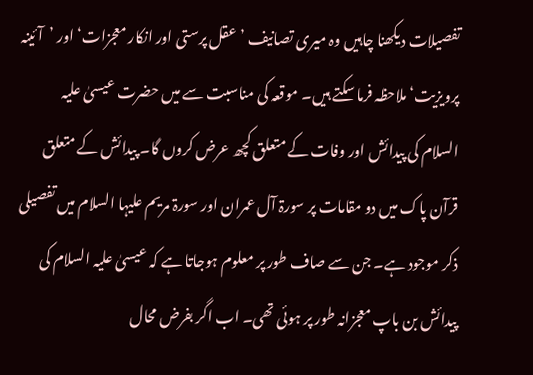تفصیلات دیکھنا چاہیں وہ میری تصانیف ’عقل پرستی اور انکار معجزات‘ اور ’آئینہ پرویزیت‘ ملاحظہ فرما سکتے ہیں۔ موقعہ کی مناسبت سے میں حضرت عیسیٰ علیہ السلام کی پیدائش اور وفات کے متعلق کچھ عرض کروں گا۔ پیدائش کے متعلق قرآن پاک میں دو مقامات پر سورۃ آل عمران اور سورۃ مریم علیہا السلام میں تفصیلی ذکر موجود ہے۔ جن سے صاف طور پر معلوم ہوجاتا ہے کہ عیسیٰ علیہ السلام کی پیدائش بن باپ معجزانہ طور پر ہوئی تھی۔ اب اگر بفرض محال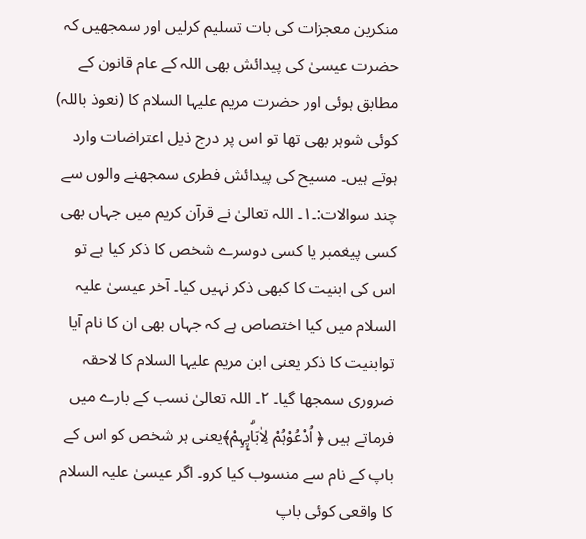منکرین معجزات کی بات تسلیم کرلیں اور سمجھیں کہ حضرت عیسیٰ کی پیدائش بھی اللہ کے عام قانون کے مطابق ہوئی اور حضرت مریم علیہا السلام کا (نعوذ باللہ) کوئی شوہر بھی تھا تو اس پر درج ذیل اعتراضات وارد ہوتے ہیں۔ مسیح کی پیدائش فطری سمجھنے والوں سے چند سوالات:۔۱۔ اللہ تعالیٰ نے قرآن کریم میں جہاں بھی کسی پیغمبر یا کسی دوسرے شخص کا ذکر کیا ہے تو اس کی ابنیت کا کبھی ذکر نہیں کیا۔ آخر عیسیٰ علیہ السلام میں کیا اختصاص ہے کہ جہاں بھی ان کا نام آیا توابنیت کا ذکر یعنی ابن مریم علیہا السلام کا لاحقہ ضروری سمجھا گیا۔ ٢۔ اللہ تعالیٰ نسب کے بارے میں فرماتے ہیں ﴿ اُدْعُوْہُمْ لِاٰبَاۗیِٕہِمْ﴾یعنی ہر شخص کو اس کے باپ کے نام سے منسوب کیا کرو۔ اگر عیسیٰ علیہ السلام کا واقعی کوئی باپ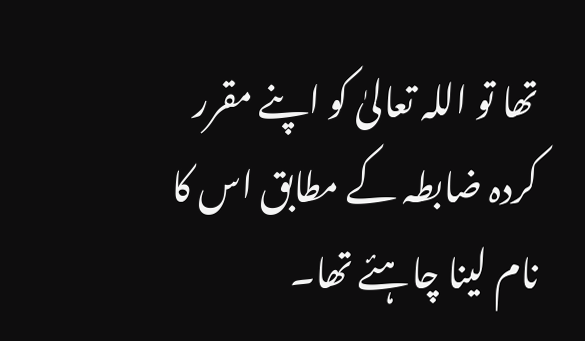تھا تو اللہ تعالیٰ کو اپنے مقرر کردہ ضابطہ کے مطابق اس کا نام لینا چاہئے تھا۔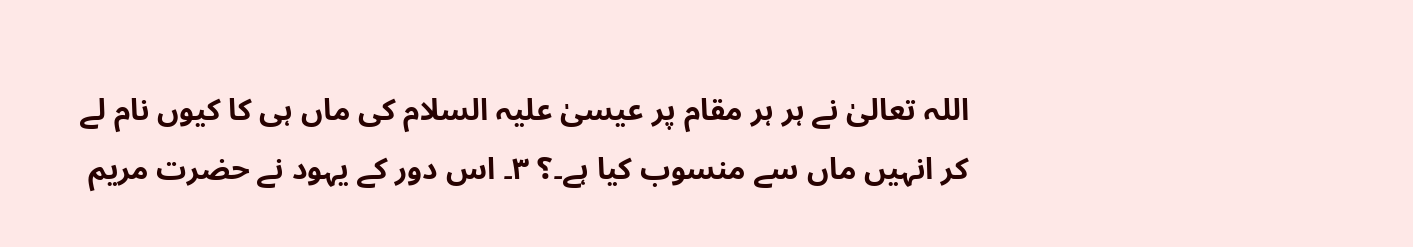اللہ تعالیٰ نے ہر ہر مقام پر عیسیٰ علیہ السلام کی ماں ہی کا کیوں نام لے کر انہیں ماں سے منسوب کیا ہے۔؟ ٣۔ اس دور کے یہود نے حضرت مریم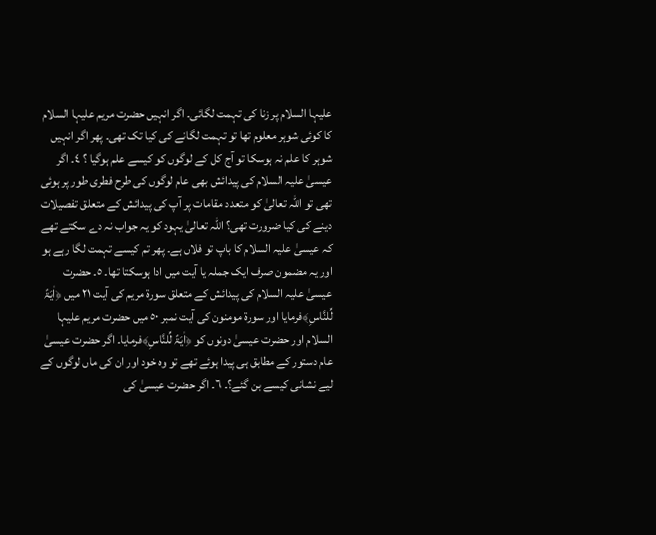علیہا السلام پر زنا کی تہمت لگائی۔ اگر انہیں حضرت مریم علیہا السلام کا کوئی شوہر معلوم تھا تو تہمت لگانے کی کیا تک تھی۔ پھر اگر انہیں شوہر کا علم نہ ہوسکا تو آج کل کے لوگوں کو کیسے علم ہوگیا ؟ ٤۔ اگر عیسیٰ علیہ السلام کی پیدائش بھی عام لوگوں کی طرح فطری طور پر ہوئی تھی تو اللہ تعالیٰ کو متعدد مقامات پر آپ کی پیدائش کے متعلق تفصیلات دینے کی کیا ضرورت تھی؟ اللہ تعالیٰ یہود کو یہ جواب نہ دے سکتے تھے کہ عیسیٰ علیہ السلام کا باپ تو فلاں ہے۔ پھر تم کیسے تہمت لگا رہے ہو اور یہ مضمون صرف ایک جملہ یا آیت میں ادا ہوسکتا تھا۔ ٥۔ حضرت عیسیٰ علیہ السلام کی پیدائش کے متعلق سورۃ مریم کی آیت ٢١ میں ﴿اٰیَۃً لِّلنَّاسِ﴾فرمایا اور سورۃ مومنون کی آیت نمبر ٥٠ میں حضرت مریم علیہا السلام اور حضرت عیسیٰ دونوں کو ﴿اٰیَۃً لِّلنَّاسِ﴾فرمایا۔ اگر حضرت عیسیٰ عام دستور کے مطابق ہی پیدا ہوئے تھے تو وہ خود اور ان کی ماں لوگوں کے لیے نشانی کیسے بن گئے؟۔ ٦۔ اگر حضرت عیسیٰ کی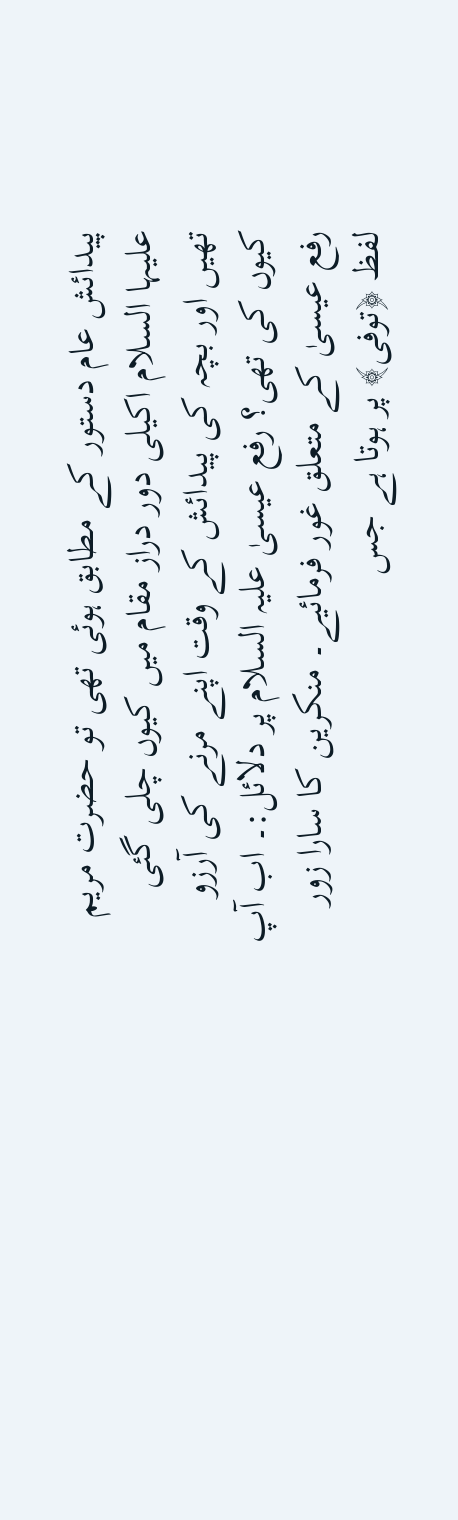پیدائش عام دستور کے مطابق ہوئی تھی تو حضرت مریم علیہا السلام اکیلی دور دراز مقام میں کیوں چلی گئی تھیں اور بچہ کی پیدائش کے وقت اپنے مرنے کی آرزو کیوں کی تھی؟ رفع عیسیٰ علیہ السلام پر دلائل:۔ اب آپ رفع عیسیٰ کے متعلق غور فرمائیے۔ منکرین کا سارا زور لفظ ﴿توفی﴾ پر ہوتا ہے جس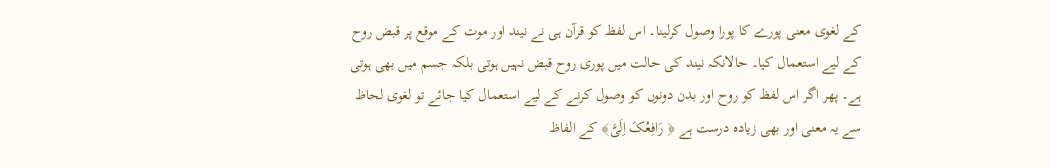کے لغوی معنی پورے کا پورا وصول کرلینا۔ اس لفظ کو قرآن ہی نے نیند اور موت کے موقع پر قبض روح کے لیے استعمال کیا۔ حالانکہ نیند کی حالت میں پوری روح قبض نہیں ہوتی بلکہ جسم میں بھی ہوتی ہے۔ پھر اگر اس لفظ کو روح اور بدن دونوں کو وصول کرنے کے لیے استعمال کیا جائے تو لغوی لحاظ سے یہ معنی اور بھی زیادہ درست ہے ﴿ رَافِعُکَ اِلَیَّ﴾ کے الفاظ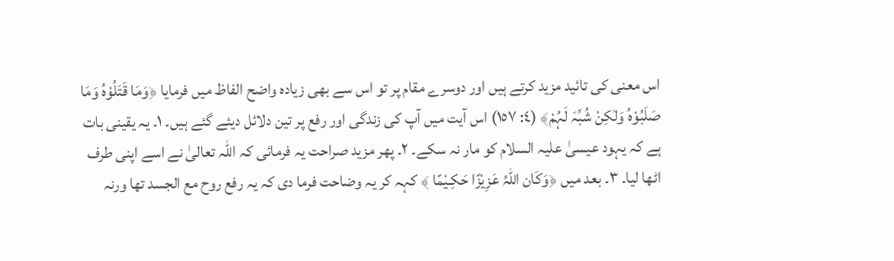اس معنی کی تائید مزید کرتے ہیں اور دوسرے مقام پر تو اس سے بھی زیادہ واضح الفاظ میں فرمایا ﴿وَمَا قَتَلُوْہُ وَمَا صَلَبُوْہُ وَلٰکِنْ شُبِّہَ لَہُمْ﴾ (٤: ١٥٧) اس آیت میں آپ کی زندگی اور رفع پر تین دلائل دیئے گئے ہیں۔ ١۔ یہ یقینی بات ہے کہ یہود عیسیٰ علیہ السلام کو مار نہ سکے۔ ٢۔ پھر مزید صراحت یہ فرمائی کہ اللہ تعالیٰ نے اسے اپنی طرف اٹھا لیا۔ ٣۔ بعد میں ﴿وَکَان اللّٰہُ عَزِیْزًا حَکِـیْمًا ﴾ کہہ کر یہ وضاحت فرما دی کہ یہ رفع روح مع الجسد تھا ورنہ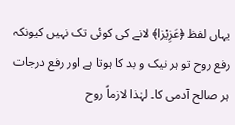یہاں لفظ ﴿عَزِیْزا﴾ لانے کی کوئی تک نہیں کیونکہ رفع روح تو ہر نیک و بد کا ہوتا ہے اور رفع درجات ہر صالح آدمی کا۔ لہٰذا لازماً روح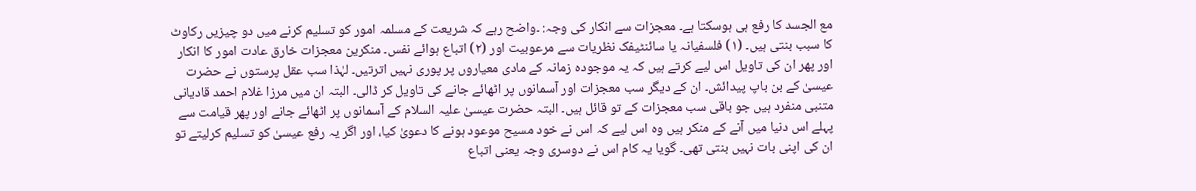مع الجسد کا رفع ہی ہوسکتا ہے۔ معجزات سے انکار کی وجہ: ۔واضح رہے کہ شریعت کے مسلمہ امور کو تسلیم کرنے میں دو چیزیں رکاوٹ کا سبب بنتی ہیں۔ (١) فلسفیانہ یا سائنٹیفک نظریات سے مرعوبیت اور (٢) اتباع ہوائے نفس۔ منکرین معجزات خارق عادت امور کا انکار اور پھر ان کی تاویل اس لیے کرتے ہیں کہ یہ موجودہ زمانہ کے مادی معیاروں پر پوری نہیں اترتیں۔ لہٰذا سب عقل پرستوں نے حضرت عیسیٰ کے بن باپ پیدائش۔ ان کے دیگر سب معجزات اور آسمانوں پر اٹھائے جانے کی تاویل کر ڈالی۔ البتہ ان میں مرزا غلام احمد قادیانی متنبی منفرد ہیں جو باقی سب معجزات کے تو قائل ہیں۔ البتہ حضرت عیسیٰ علیہ السلام کے آسمانوں پر اٹھائے جانے اور پھر قیامت سے پہلے اس دنیا میں آنے کے منکر ہیں وہ اس لیے کہ اس نے خود مسیح موعود ہونے کا دعویٰ کیا، اور اگر یہ رفع عیسیٰ کو تسلیم کرلیتے تو ان کی اپنی بات نہیں بنتی تھی۔ گویا یہ کام اس نے دوسری وجہ یعنی اتباع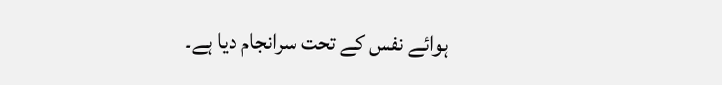ہوائے نفس کے تحت سرانجام دیا ہے۔